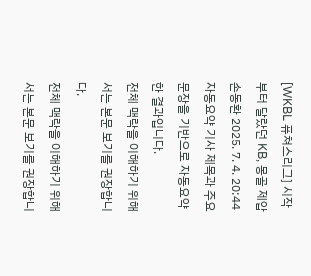[WKBL 퓨쳐스리그] 시작부터 달랐던 KB, 몽골 제압
손동환 2025. 7. 4. 20:44
자동요약 기사 제목과 주요 문장을 기반으로 자동요약한 결과입니다.
전체 맥락을 이해하기 위해서는 본문 보기를 권장합니다.
전체 맥락을 이해하기 위해서는 본문 보기를 권장합니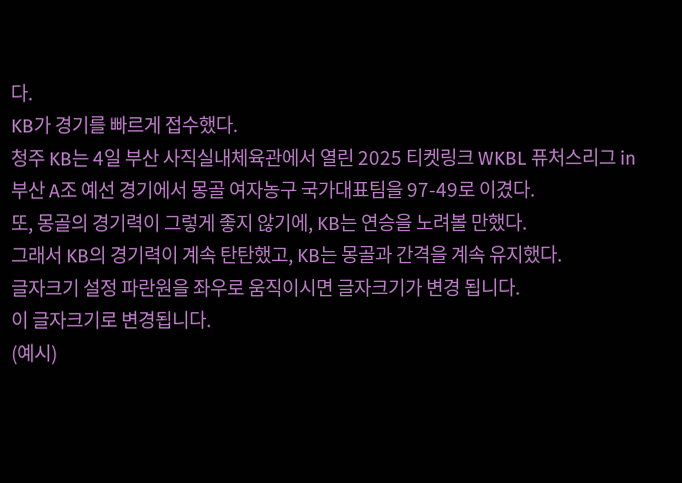다.
KB가 경기를 빠르게 접수했다.
청주 KB는 4일 부산 사직실내체육관에서 열린 2025 티켓링크 WKBL 퓨처스리그 in 부산 A조 예선 경기에서 몽골 여자농구 국가대표팀을 97-49로 이겼다.
또, 몽골의 경기력이 그렇게 좋지 않기에, KB는 연승을 노려볼 만했다.
그래서 KB의 경기력이 계속 탄탄했고, KB는 몽골과 간격을 계속 유지했다.
글자크기 설정 파란원을 좌우로 움직이시면 글자크기가 변경 됩니다.
이 글자크기로 변경됩니다.
(예시)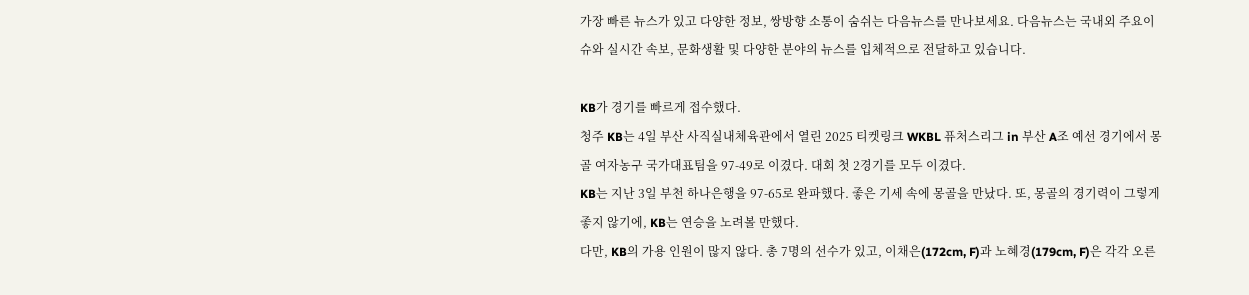가장 빠른 뉴스가 있고 다양한 정보, 쌍방향 소통이 숨쉬는 다음뉴스를 만나보세요. 다음뉴스는 국내외 주요이슈와 실시간 속보, 문화생활 및 다양한 분야의 뉴스를 입체적으로 전달하고 있습니다.

KB가 경기를 빠르게 접수했다.
청주 KB는 4일 부산 사직실내체육관에서 열린 2025 티켓링크 WKBL 퓨처스리그 in 부산 A조 예선 경기에서 몽골 여자농구 국가대표팀을 97-49로 이겼다. 대회 첫 2경기를 모두 이겼다.
KB는 지난 3일 부천 하나은행을 97-65로 완파했다. 좋은 기세 속에 몽골을 만났다. 또, 몽골의 경기력이 그렇게 좋지 않기에, KB는 연승을 노려볼 만했다.
다만, KB의 가용 인원이 많지 않다. 총 7명의 선수가 있고, 이채은(172cm, F)과 노혜경(179cm, F)은 각각 오른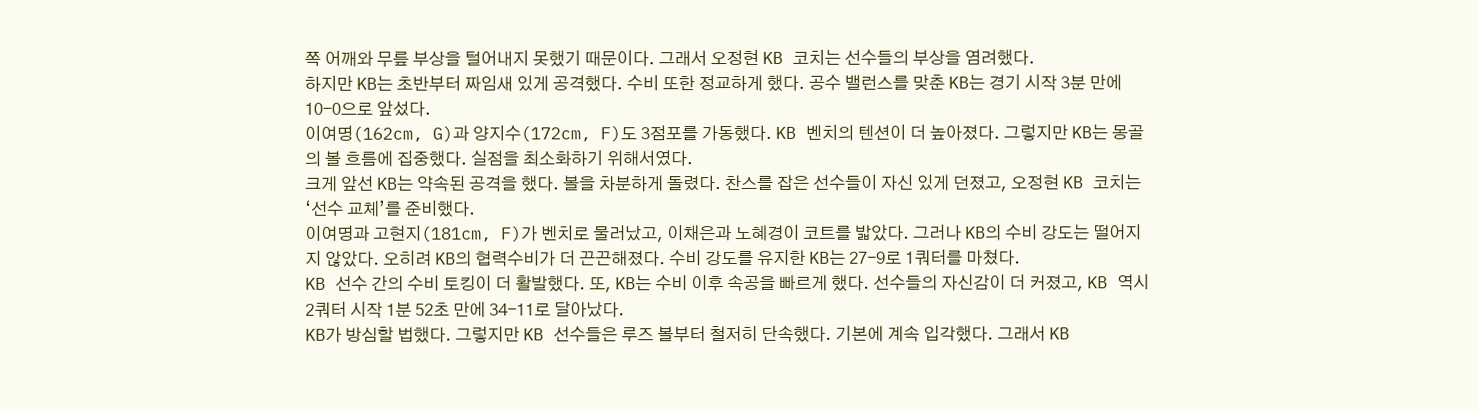쪽 어깨와 무릎 부상을 털어내지 못했기 때문이다. 그래서 오정현 KB 코치는 선수들의 부상을 염려했다.
하지만 KB는 초반부터 짜임새 있게 공격했다. 수비 또한 정교하게 했다. 공수 밸런스를 맞춘 KB는 경기 시작 3분 만에 10-0으로 앞섰다.
이여명(162cm, G)과 양지수(172cm, F)도 3점포를 가동했다. KB 벤치의 텐션이 더 높아졌다. 그렇지만 KB는 몽골의 볼 흐름에 집중했다. 실점을 최소화하기 위해서였다.
크게 앞선 KB는 약속된 공격을 했다. 볼을 차분하게 돌렸다. 찬스를 잡은 선수들이 자신 있게 던졌고, 오정현 KB 코치는 ‘선수 교체’를 준비했다.
이여명과 고현지(181cm, F)가 벤치로 물러났고, 이채은과 노혜경이 코트를 밟았다. 그러나 KB의 수비 강도는 떨어지지 않았다. 오히려 KB의 협력수비가 더 끈끈해졌다. 수비 강도를 유지한 KB는 27-9로 1쿼터를 마쳤다.
KB 선수 간의 수비 토킹이 더 활발했다. 또, KB는 수비 이후 속공을 빠르게 했다. 선수들의 자신감이 더 커졌고, KB 역시 2쿼터 시작 1분 52초 만에 34-11로 달아났다.
KB가 방심할 법했다. 그렇지만 KB 선수들은 루즈 볼부터 철저히 단속했다. 기본에 계속 입각했다. 그래서 KB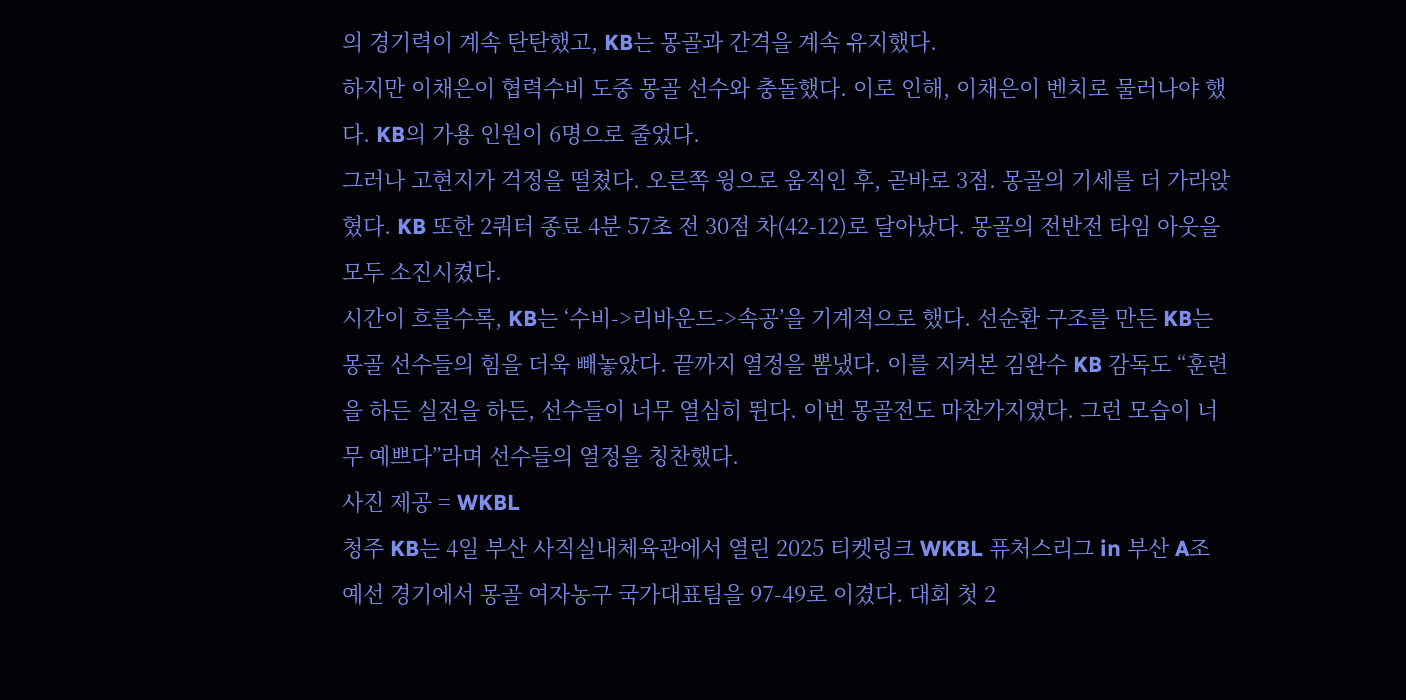의 경기력이 계속 탄탄했고, KB는 몽골과 간격을 계속 유지했다.
하지만 이채은이 협력수비 도중 몽골 선수와 충돌했다. 이로 인해, 이채은이 벤치로 물러나야 했다. KB의 가용 인원이 6명으로 줄었다.
그러나 고현지가 걱정을 떨쳤다. 오른쪽 윙으로 움직인 후, 곧바로 3점. 몽골의 기세를 더 가라앉혔다. KB 또한 2쿼터 종료 4분 57초 전 30점 차(42-12)로 달아났다. 몽골의 전반전 타임 아웃을 모두 소진시켰다.
시간이 흐를수록, KB는 ‘수비->리바운드->속공’을 기계적으로 했다. 선순환 구조를 만든 KB는 몽골 선수들의 힘을 더욱 빼놓았다. 끝까지 열정을 뽐냈다. 이를 지켜본 김완수 KB 감독도 “훈련을 하든 실전을 하든, 선수들이 너무 열심히 뛴다. 이번 몽골전도 마찬가지였다. 그런 모습이 너무 예쁘다”라며 선수들의 열정을 칭찬했다.
사진 제공 = WKBL
청주 KB는 4일 부산 사직실내체육관에서 열린 2025 티켓링크 WKBL 퓨처스리그 in 부산 A조 예선 경기에서 몽골 여자농구 국가대표팀을 97-49로 이겼다. 대회 첫 2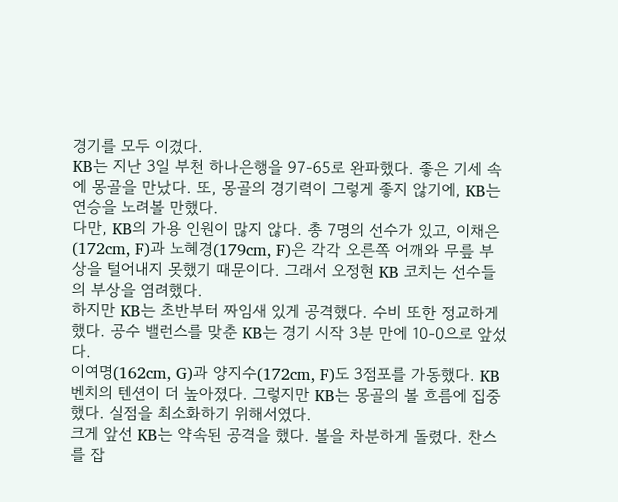경기를 모두 이겼다.
KB는 지난 3일 부천 하나은행을 97-65로 완파했다. 좋은 기세 속에 몽골을 만났다. 또, 몽골의 경기력이 그렇게 좋지 않기에, KB는 연승을 노려볼 만했다.
다만, KB의 가용 인원이 많지 않다. 총 7명의 선수가 있고, 이채은(172cm, F)과 노혜경(179cm, F)은 각각 오른쪽 어깨와 무릎 부상을 털어내지 못했기 때문이다. 그래서 오정현 KB 코치는 선수들의 부상을 염려했다.
하지만 KB는 초반부터 짜임새 있게 공격했다. 수비 또한 정교하게 했다. 공수 밸런스를 맞춘 KB는 경기 시작 3분 만에 10-0으로 앞섰다.
이여명(162cm, G)과 양지수(172cm, F)도 3점포를 가동했다. KB 벤치의 텐션이 더 높아졌다. 그렇지만 KB는 몽골의 볼 흐름에 집중했다. 실점을 최소화하기 위해서였다.
크게 앞선 KB는 약속된 공격을 했다. 볼을 차분하게 돌렸다. 찬스를 잡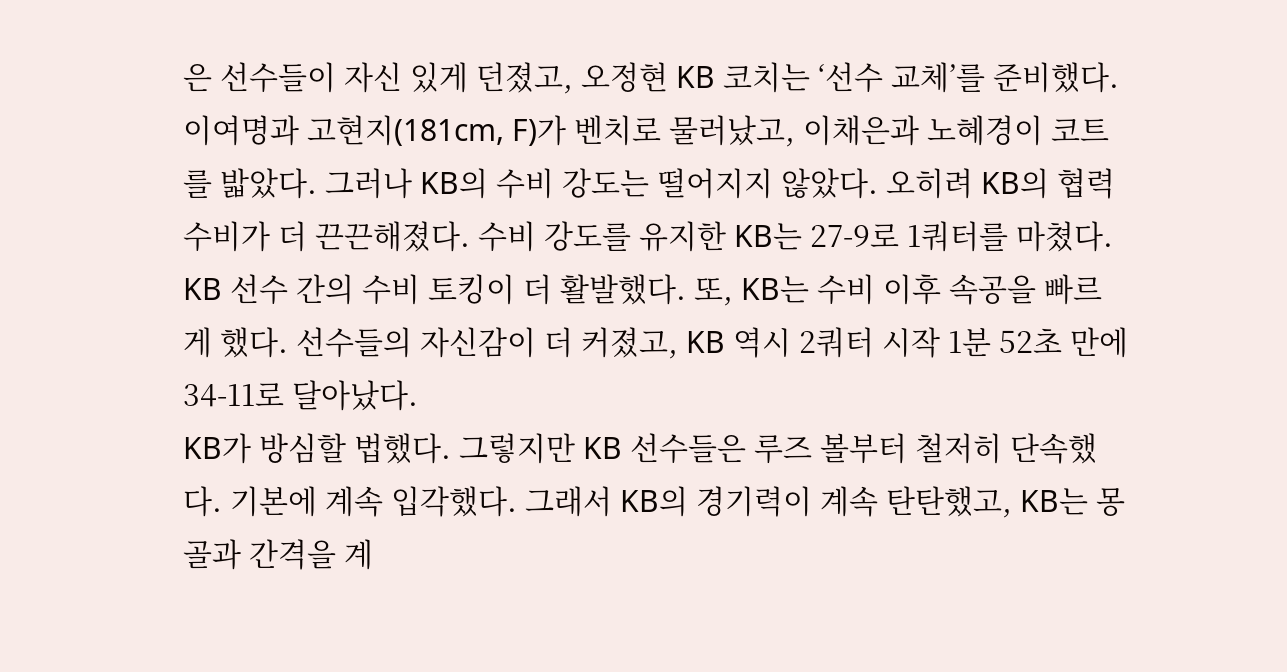은 선수들이 자신 있게 던졌고, 오정현 KB 코치는 ‘선수 교체’를 준비했다.
이여명과 고현지(181cm, F)가 벤치로 물러났고, 이채은과 노혜경이 코트를 밟았다. 그러나 KB의 수비 강도는 떨어지지 않았다. 오히려 KB의 협력수비가 더 끈끈해졌다. 수비 강도를 유지한 KB는 27-9로 1쿼터를 마쳤다.
KB 선수 간의 수비 토킹이 더 활발했다. 또, KB는 수비 이후 속공을 빠르게 했다. 선수들의 자신감이 더 커졌고, KB 역시 2쿼터 시작 1분 52초 만에 34-11로 달아났다.
KB가 방심할 법했다. 그렇지만 KB 선수들은 루즈 볼부터 철저히 단속했다. 기본에 계속 입각했다. 그래서 KB의 경기력이 계속 탄탄했고, KB는 몽골과 간격을 계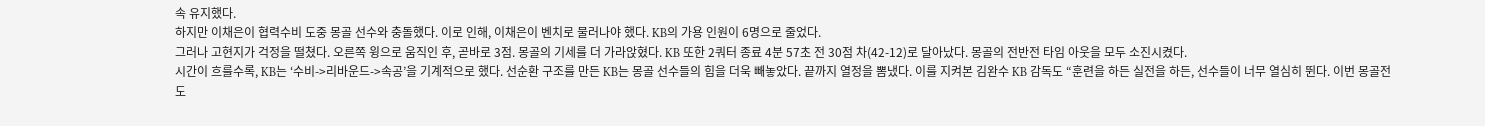속 유지했다.
하지만 이채은이 협력수비 도중 몽골 선수와 충돌했다. 이로 인해, 이채은이 벤치로 물러나야 했다. KB의 가용 인원이 6명으로 줄었다.
그러나 고현지가 걱정을 떨쳤다. 오른쪽 윙으로 움직인 후, 곧바로 3점. 몽골의 기세를 더 가라앉혔다. KB 또한 2쿼터 종료 4분 57초 전 30점 차(42-12)로 달아났다. 몽골의 전반전 타임 아웃을 모두 소진시켰다.
시간이 흐를수록, KB는 ‘수비->리바운드->속공’을 기계적으로 했다. 선순환 구조를 만든 KB는 몽골 선수들의 힘을 더욱 빼놓았다. 끝까지 열정을 뽐냈다. 이를 지켜본 김완수 KB 감독도 “훈련을 하든 실전을 하든, 선수들이 너무 열심히 뛴다. 이번 몽골전도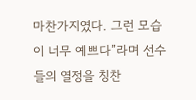마찬가지였다. 그런 모습이 너무 예쁘다”라며 선수들의 열정을 칭찬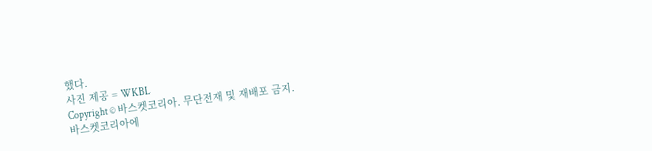했다.
사진 제공 = WKBL
Copyright © 바스켓코리아. 무단전재 및 재배포 금지.
바스켓코리아에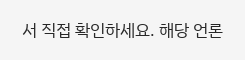서 직접 확인하세요. 해당 언론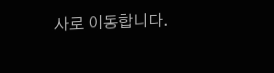사로 이동합니다.